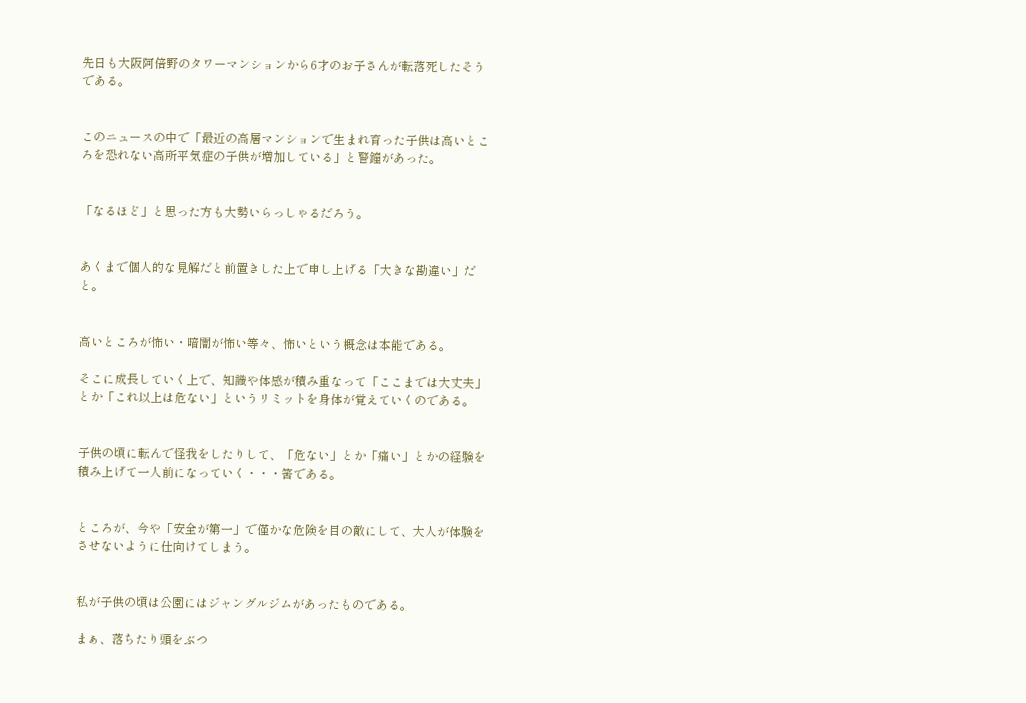先日も大阪阿倍野のタワーマンションから6才のお子さんが転落死したそうである。


このニュースの中で「最近の高層マンションで生まれ育った子供は高いところを恐れない高所平気症の子供が増加している」と警鐘があった。


「なるほど」と思った方も大勢いらっしゃるだろう。


あくまで個人的な見解だと前置きした上で申し上げる「大きな勘違い」だと。


高いところが怖い・暗闇が怖い等々、怖いという概念は本能である。

そこに成長していく上で、知識や体感が積み重なって「ここまでは大丈夫」とか「これ以上は危ない」というリミットを身体が覚えていくのである。


子供の頃に転んで怪我をしたりして、「危ない」とか「痛い」とかの経験を積み上げて一人前になっていく・・・筈である。


ところが、今や「安全が第一」で僅かな危険を目の敵にして、大人が体験をさせないように仕向けてしまう。


私が子供の頃は公園にはジャングルジムがあったものである。

まぁ、落ちたり頭をぶつ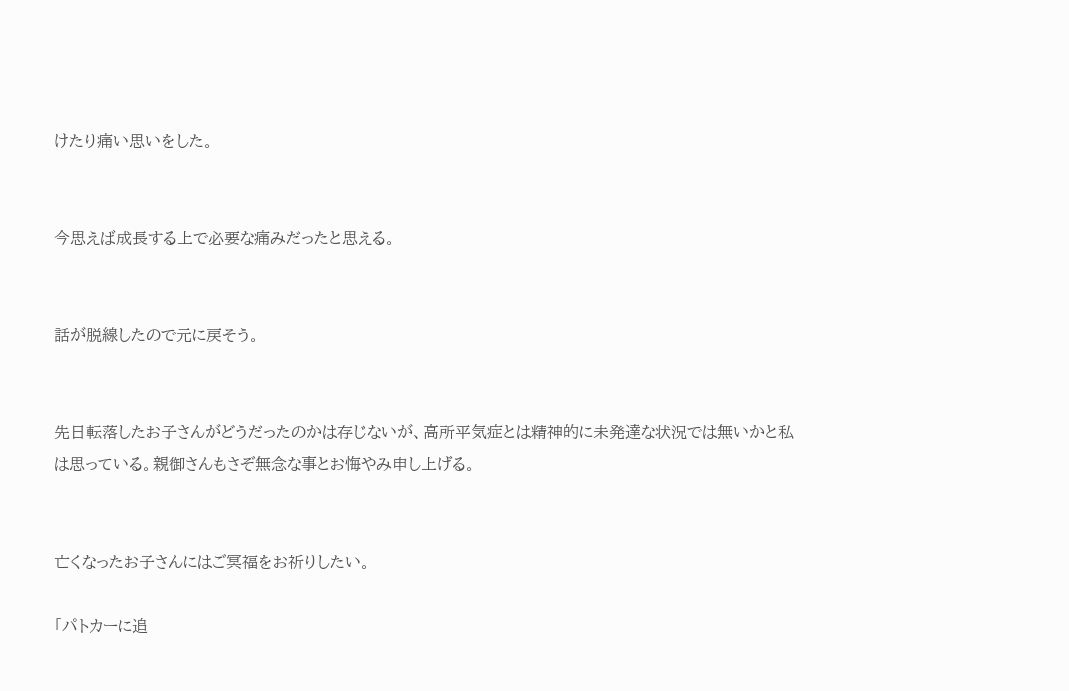けたり痛い思いをした。


今思えば成長する上で必要な痛みだったと思える。


話が脱線したので元に戻そう。


先日転落したお子さんがどうだったのかは存じないが、高所平気症とは精神的に未発達な状況では無いかと私は思っている。親御さんもさぞ無念な事とお悔やみ申し上げる。


亡くなったお子さんにはご冥福をお祈りしたい。

「パトカーに追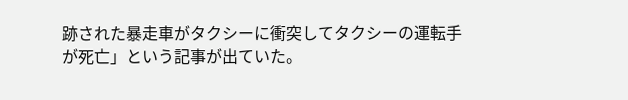跡された暴走車がタクシーに衝突してタクシーの運転手が死亡」という記事が出ていた。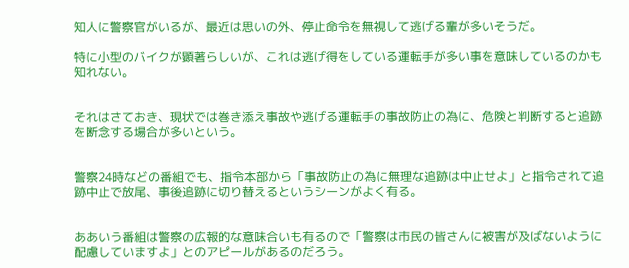知人に警察官がいるが、最近は思いの外、停止命令を無視して逃げる輩が多いそうだ。

特に小型のバイクが顕著らしいが、これは逃げ得をしている運転手が多い事を意味しているのかも知れない。


それはさておき、現状では巻き添え事故や逃げる運転手の事故防止の為に、危険と判断すると追跡を断念する場合が多いという。


警察24時などの番組でも、指令本部から「事故防止の為に無理な追跡は中止せよ」と指令されて追跡中止で放尾、事後追跡に切り替えるというシーンがよく有る。


ああいう番組は警察の広報的な意味合いも有るので「警察は市民の皆さんに被害が及ばないように配慮していますよ」とのアピールがあるのだろう。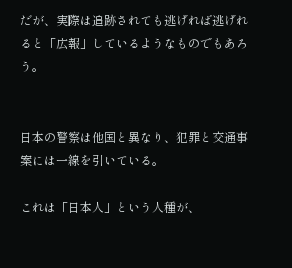だが、実際は追跡されても逃げれば逃げれると「広報」しているようなものでもあろう。


日本の警察は他国と異なり、犯罪と交通事案には一線を引いている。

これは「日本人」という人種が、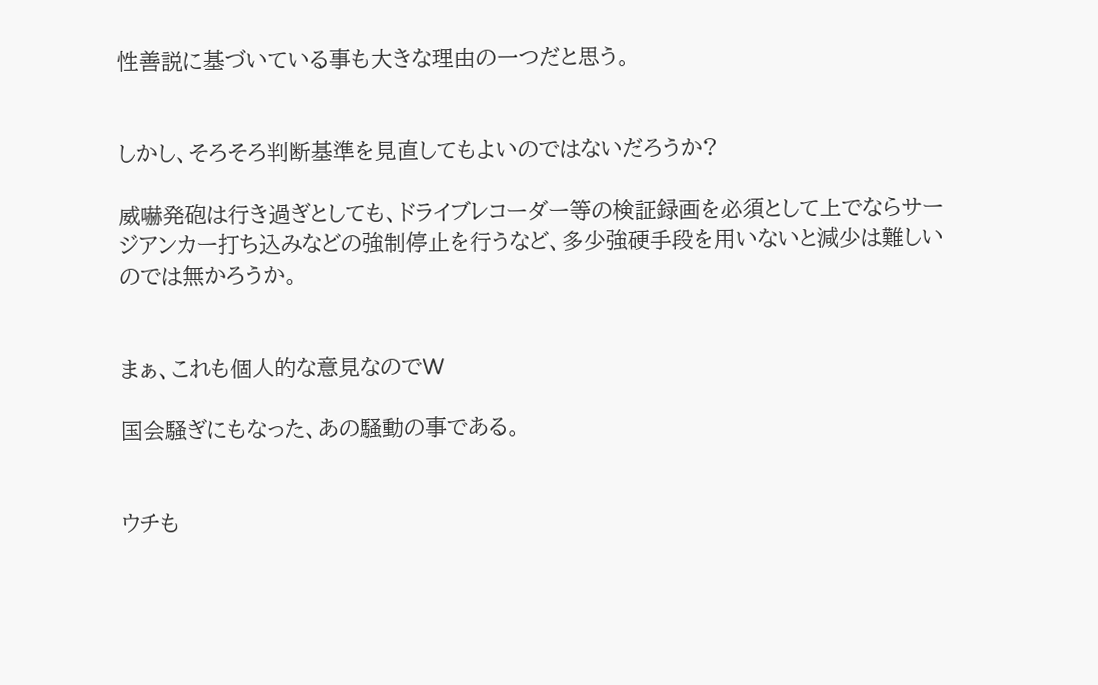性善説に基づいている事も大きな理由の一つだと思う。


しかし、そろそろ判断基準を見直してもよいのではないだろうか?

威嚇発砲は行き過ぎとしても、ドライブレコーダー等の検証録画を必須として上でならサージアンカー打ち込みなどの強制停止を行うなど、多少強硬手段を用いないと減少は難しいのでは無かろうか。


まぁ、これも個人的な意見なのでW

国会騒ぎにもなった、あの騒動の事である。


ウチも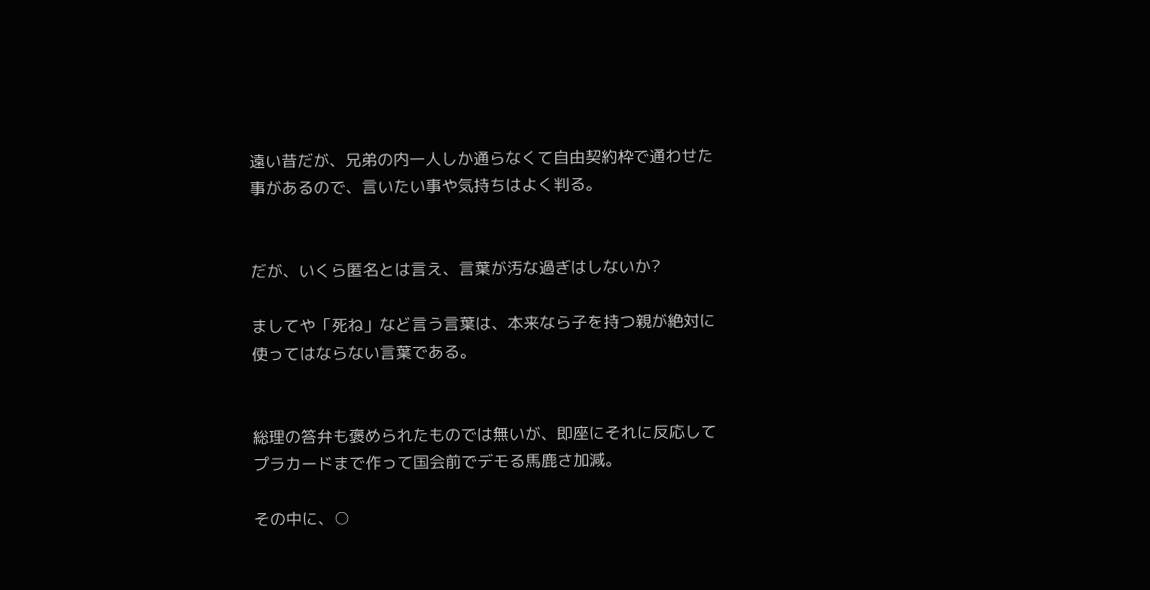遠い昔だが、兄弟の内一人しか通らなくて自由契約枠で通わせた事があるので、言いたい事や気持ちはよく判る。


だが、いくら匿名とは言え、言葉が汚な過ぎはしないか?

ましてや「死ね」など言う言葉は、本来なら子を持つ親が絶対に使ってはならない言葉である。


総理の答弁も褒められたものでは無いが、即座にそれに反応してプラカードまで作って国会前でデモる馬鹿さ加減。

その中に、○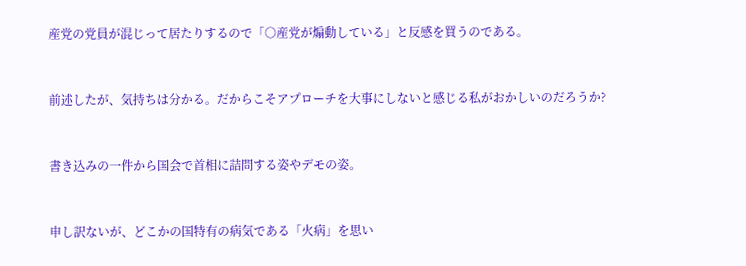産党の党員が混じって居たりするので「○産党が煽動している」と反感を買うのである。


前述したが、気持ちは分かる。だからこそアプローチを大事にしないと感じる私がおかしいのだろうか?


書き込みの一件から国会で首相に詰問する姿やデモの姿。


申し訳ないが、どこかの国特有の病気である「火病」を思い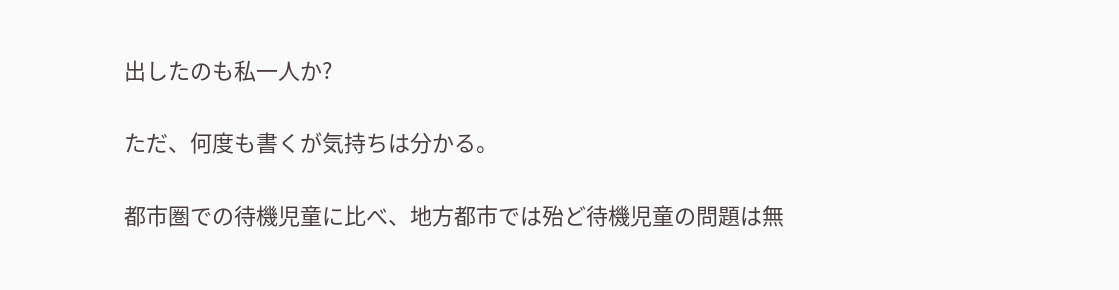出したのも私一人か?


ただ、何度も書くが気持ちは分かる。


都市圏での待機児童に比べ、地方都市では殆ど待機児童の問題は無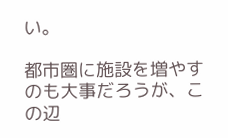い。

都市圏に施設を増やすのも大事だろうが、この辺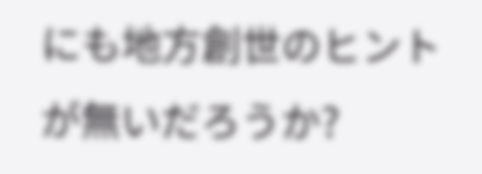にも地方創世のヒントが無いだろうか?